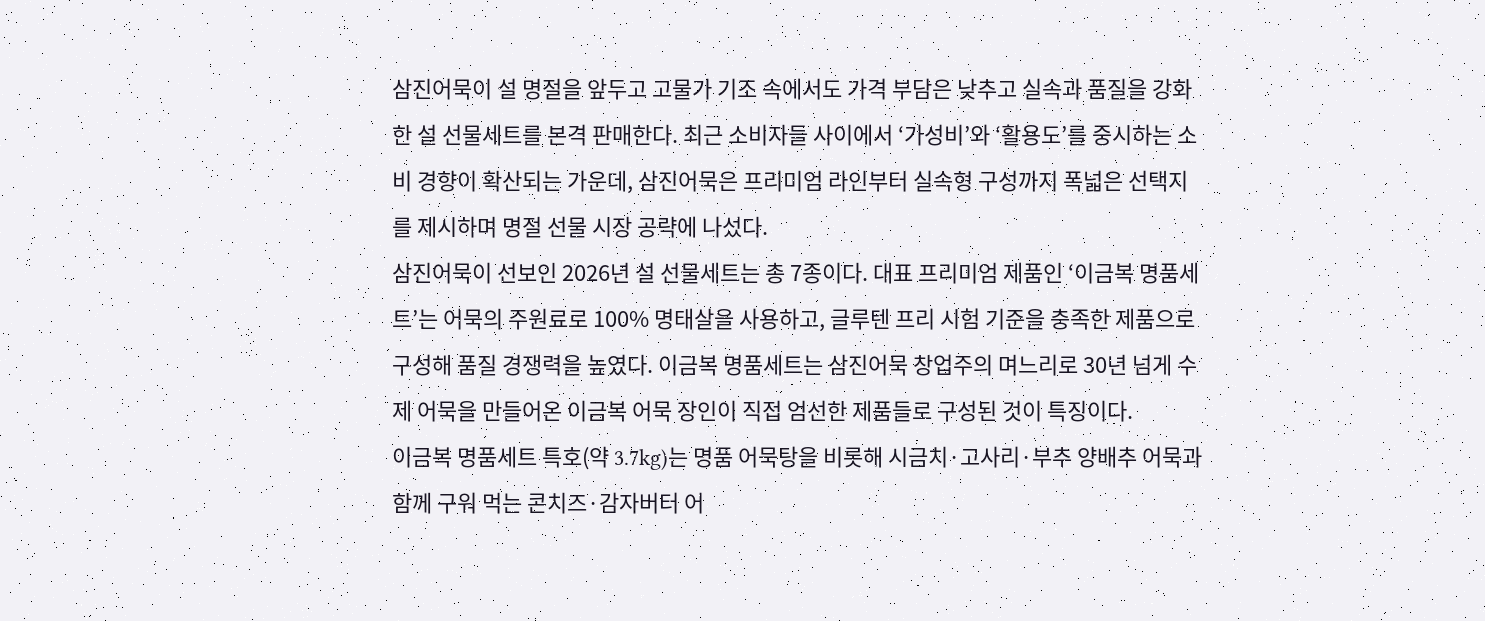삼진어묵이 설 명절을 앞두고 고물가 기조 속에서도 가격 부담은 낮추고 실속과 품질을 강화한 설 선물세트를 본격 판매한다. 최근 소비자들 사이에서 ‘가성비’와 ‘활용도’를 중시하는 소비 경향이 확산되는 가운데, 삼진어묵은 프리미엄 라인부터 실속형 구성까지 폭넓은 선택지를 제시하며 명절 선물 시장 공략에 나섰다.
삼진어묵이 선보인 2026년 설 선물세트는 총 7종이다. 대표 프리미엄 제품인 ‘이금복 명품세트’는 어묵의 주원료로 100% 명태살을 사용하고, 글루텐 프리 시험 기준을 충족한 제품으로 구성해 품질 경쟁력을 높였다. 이금복 명품세트는 삼진어묵 창업주의 며느리로 30년 넘게 수제 어묵을 만들어온 이금복 어묵 장인이 직접 엄선한 제품들로 구성된 것이 특징이다.
이금복 명품세트 특호(약 3.7kg)는 명품 어묵탕을 비롯해 시금치·고사리·부추 양배추 어묵과 함께 구워 먹는 콘치즈·감자버터 어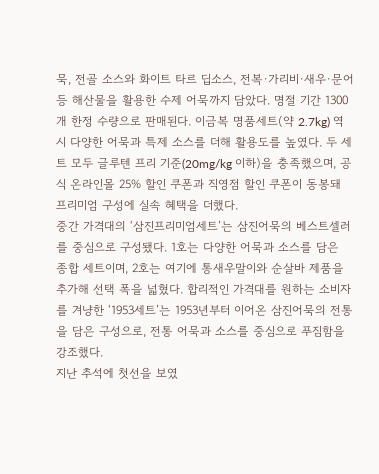묵, 전골 소스와 화이트 타르 딥소스, 전복·가리비·새우·문어 등 해산물을 활용한 수제 어묵까지 담았다. 명절 기간 1300개 한정 수량으로 판매된다. 이금복 명품세트(약 2.7kg) 역시 다양한 어묵과 특제 소스를 더해 활용도를 높였다. 두 세트 모두 글루텐 프리 기준(20mg/kg 이하)을 충족했으며, 공식 온라인몰 25% 할인 쿠폰과 직영점 할인 쿠폰이 동봉돼 프리미엄 구성에 실속 혜택을 더했다.
중간 가격대의 ‘삼진프리미엄세트’는 삼진어묵의 베스트셀러를 중심으로 구성됐다. 1호는 다양한 어묵과 소스를 담은 종합 세트이며, 2호는 여기에 통새우말이와 순살바 제품을 추가해 선택 폭을 넓혔다. 합리적인 가격대를 원하는 소비자를 겨냥한 ‘1953세트’는 1953년부터 이어온 삼진어묵의 전통을 담은 구성으로, 전통 어묵과 소스를 중심으로 푸짐함을 강조했다.
지난 추석에 첫선을 보였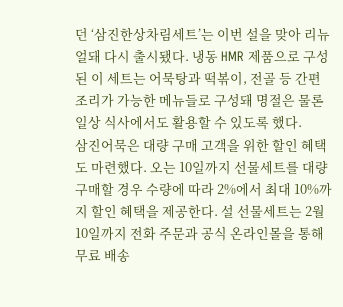던 ‘삼진한상차림세트’는 이번 설을 맞아 리뉴얼돼 다시 출시됐다. 냉동 HMR 제품으로 구성된 이 세트는 어묵탕과 떡볶이, 전골 등 간편 조리가 가능한 메뉴들로 구성돼 명절은 물론 일상 식사에서도 활용할 수 있도록 했다.
삼진어묵은 대량 구매 고객을 위한 할인 혜택도 마련했다. 오는 10일까지 선물세트를 대량 구매할 경우 수량에 따라 2%에서 최대 10%까지 할인 혜택을 제공한다. 설 선물세트는 2월 10일까지 전화 주문과 공식 온라인몰을 통해 무료 배송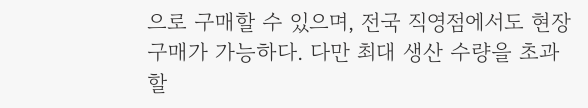으로 구매할 수 있으며, 전국 직영점에서도 현장 구매가 가능하다. 다만 최대 생산 수량을 초과할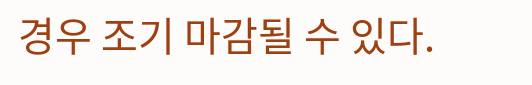경우 조기 마감될 수 있다.